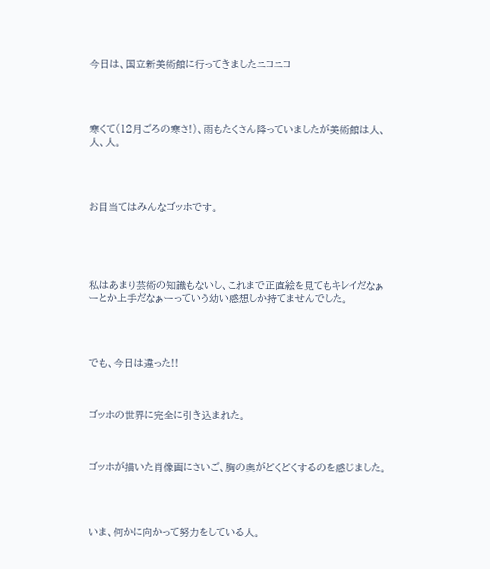今日は、国立新美術館に行ってきましたニコニコ




寒くて(12月ごろの寒さ!)、雨もたくさん降っていましたが美術館は人、人、人。




お目当てはみんなゴッホです。





私はあまり芸術の知識もないし、これまで正直絵を見てもキレイだなぁーとか上手だなぁーっていう幼い感想しか持てませんでした。




でも、今日は違った!!



ゴッホの世界に完全に引き込まれた。



ゴッホが描いた肖像画にさいご、胸の奥がどくどくするのを感じました。




いま、何かに向かって努力をしている人。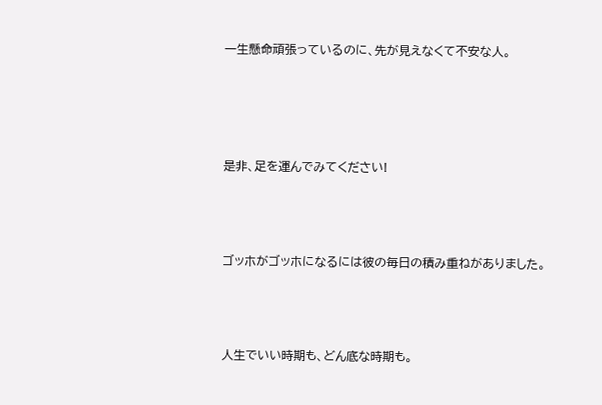一生懸命頑張っているのに、先が見えなくて不安な人。




是非、足を運んでみてください!



ゴッホがゴッホになるには彼の毎日の積み重ねがありました。



人生でいい時期も、どん底な時期も。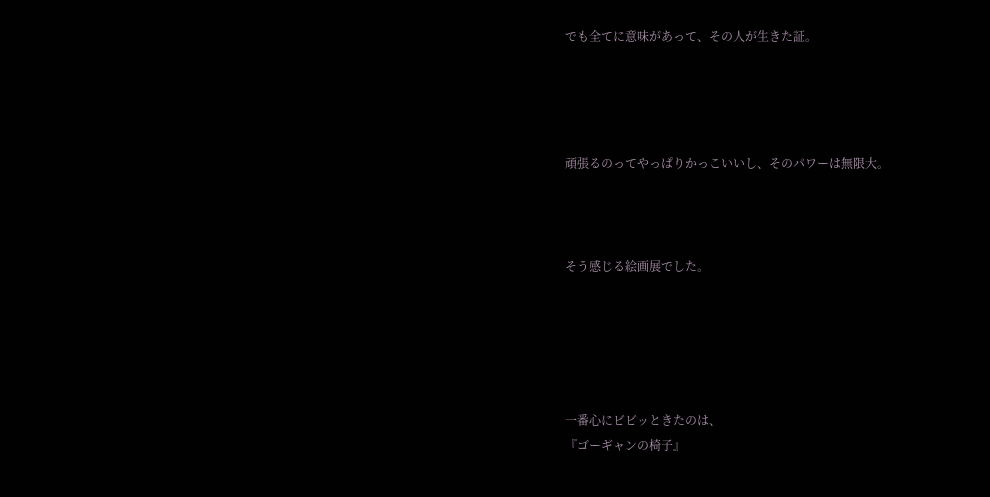でも全てに意味があって、その人が生きた証。




頑張るのってやっぱりかっこいいし、そのパワーは無限大。



そう感じる絵画展でした。





一番心にビビッときたのは、
『ゴーギャンの椅子』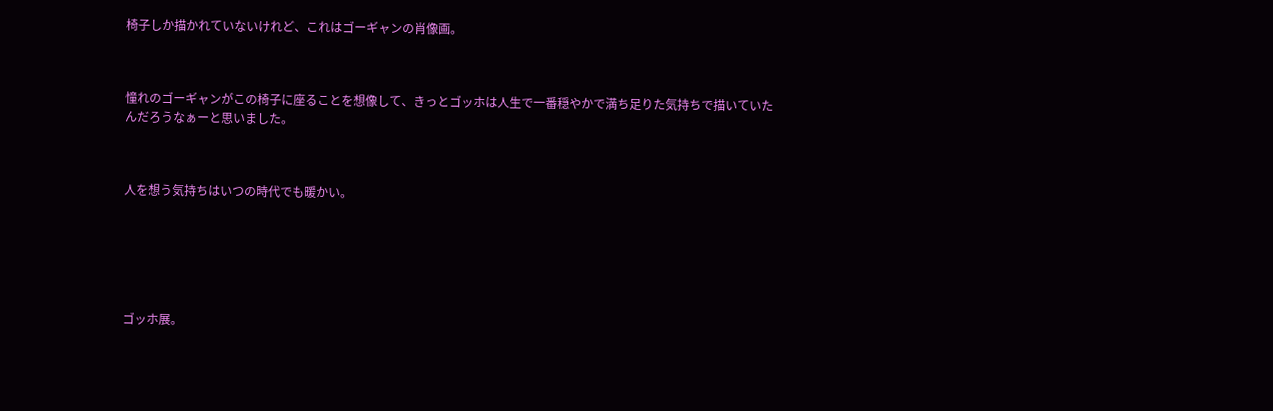椅子しか描かれていないけれど、これはゴーギャンの肖像画。



憧れのゴーギャンがこの椅子に座ることを想像して、きっとゴッホは人生で一番穏やかで満ち足りた気持ちで描いていたんだろうなぁーと思いました。



人を想う気持ちはいつの時代でも暖かい。






ゴッホ展。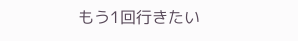もう1回行きたい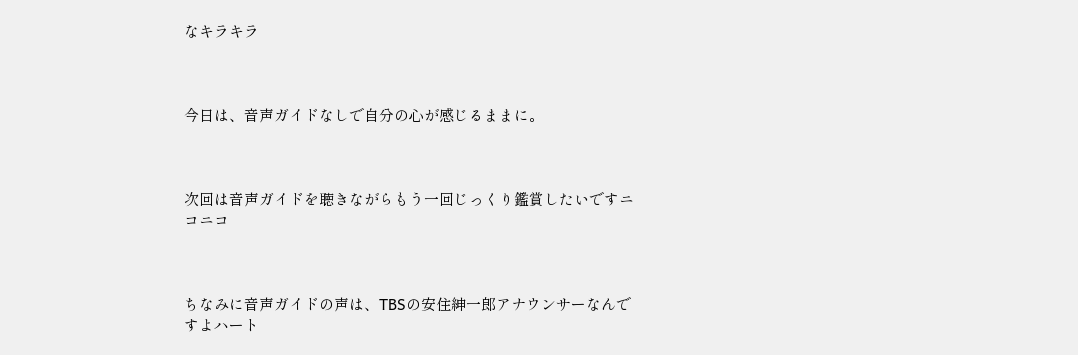なキラキラ



今日は、音声ガイドなしで自分の心が感じるままに。



次回は音声ガイドを聴きながらもう一回じっくり鑑賞したいですニコニコ



ちなみに音声ガイドの声は、TBSの安住紳一郎アナウンサーなんですよハート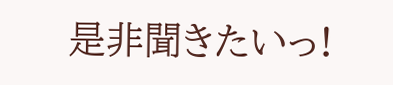是非聞きたいっ!